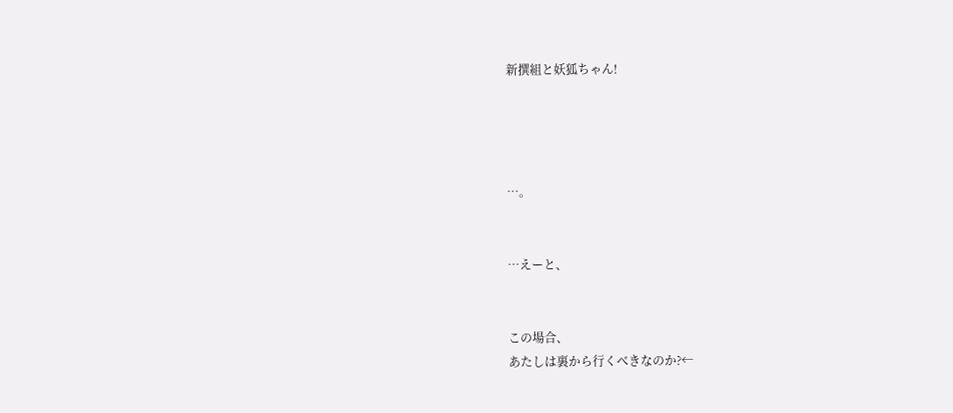新撰組と妖狐ちゃん!




…。


…えーと、


この場合、
あたしは裏から行くべきなのか?←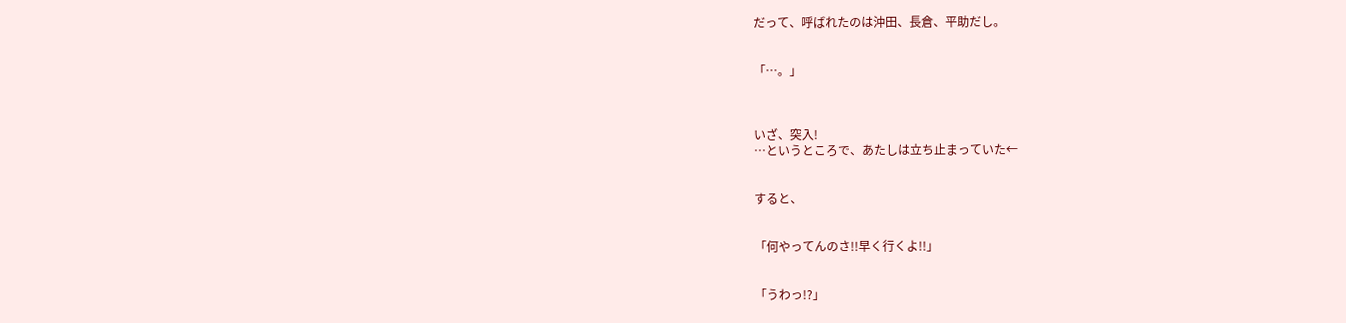だって、呼ばれたのは沖田、長倉、平助だし。


「…。」



いざ、突入!
…というところで、あたしは立ち止まっていた←


すると、


「何やってんのさ!!早く行くよ!!」


「うわっ!?」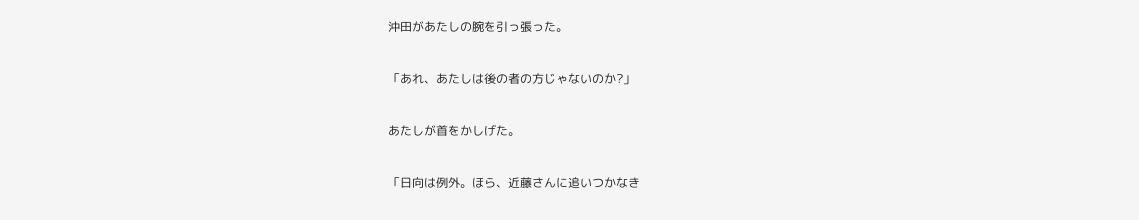沖田があたしの腕を引っ張った。


「あれ、あたしは後の者の方じゃないのか?」


あたしが首をかしげた。


「日向は例外。ほら、近藤さんに追いつかなき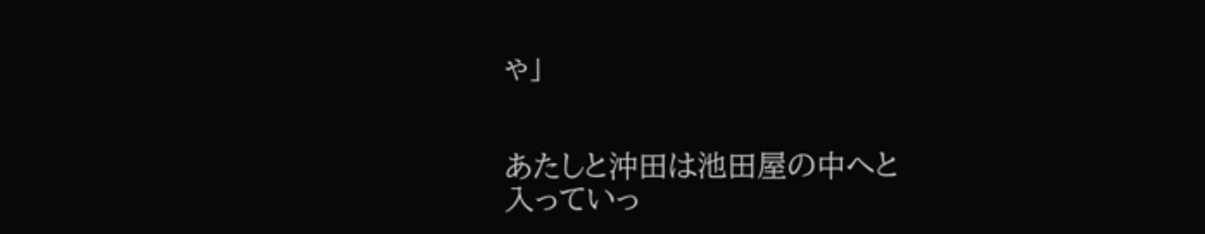ゃ」


あたしと沖田は池田屋の中へと
入っていっ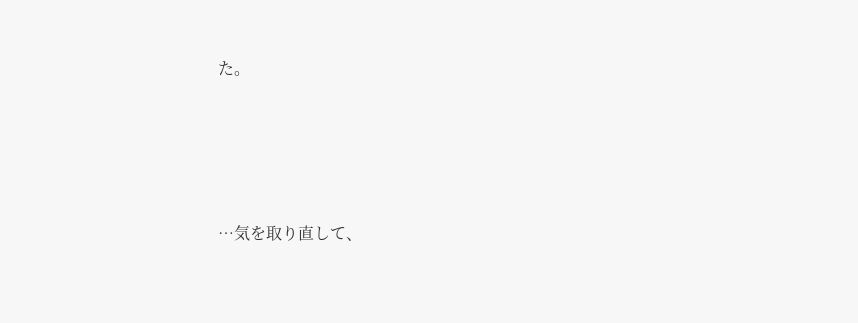た。





…気を取り直して、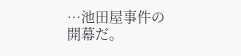…池田屋事件の開幕だ。